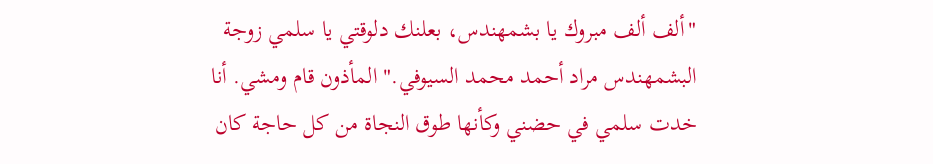"ألف ألف مبروك يا بشمهندس، بعلنك دلوقتي يا سلمي زوجة البشمهندس مراد أحمد محمد السيوفي." المأذون قام ومشي. أنا خدت سلمي في حضني وكأنها طوق النجاة من كل حاجة كان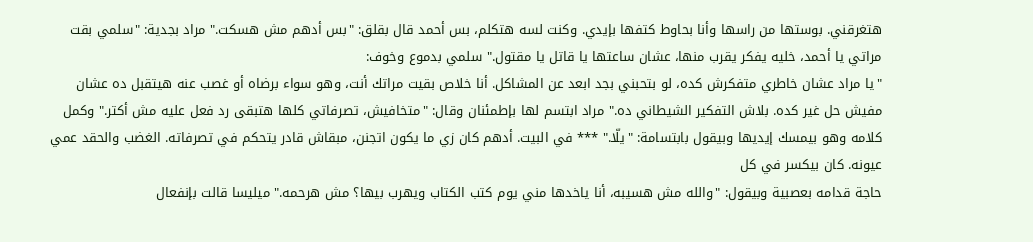هتغرقني. بوستها من راسها وأنا بحاوط كتفها بإيدي. وكنت لسه هتكلم، بس أحمد قال بقلق: "بس أدهم مش هسكت." مراد بجدية: "سلمي بقت مراتي يا أحمد، خليه يفكر يقرب منها، عشان ساعتها يا قاتل يا مقتول." سلمي بدموع وخوف:
"يا مراد عشان خاطري متفكرش كده، لو بتحبني بجد ابعد عن المشاكل. أنا خلاص بقيت مراتك أنت، وهو سواء برضاه أو غصب عنه هيتقبل ده عشان مفيش حل غير كده. بلاش التفكير الشيطاني ده." مراد ابتسم لها بإطمئنان وقال: "متخافيش، تصرفاتي كلها هتبقى رد فعل عليه مش أكتر." وكمل كلامه وهو بيمسك إيديها وبيقول بابتسامة: "يلّا." *** في البيت. أدهم كان زي ما يكون اتجنن، مبقاش قادر يتحكم في تصرفاته. الغضب والحقد عمي عيونه. كان بيكسر في كل
حاجة قدامه بعصبية وبيقول: "والله مش هسيبه، أنا ياخدها مني يوم كتب الكتاب ويهرب بيها؟ مش هرحمه." ميليسا قالت بإنفعال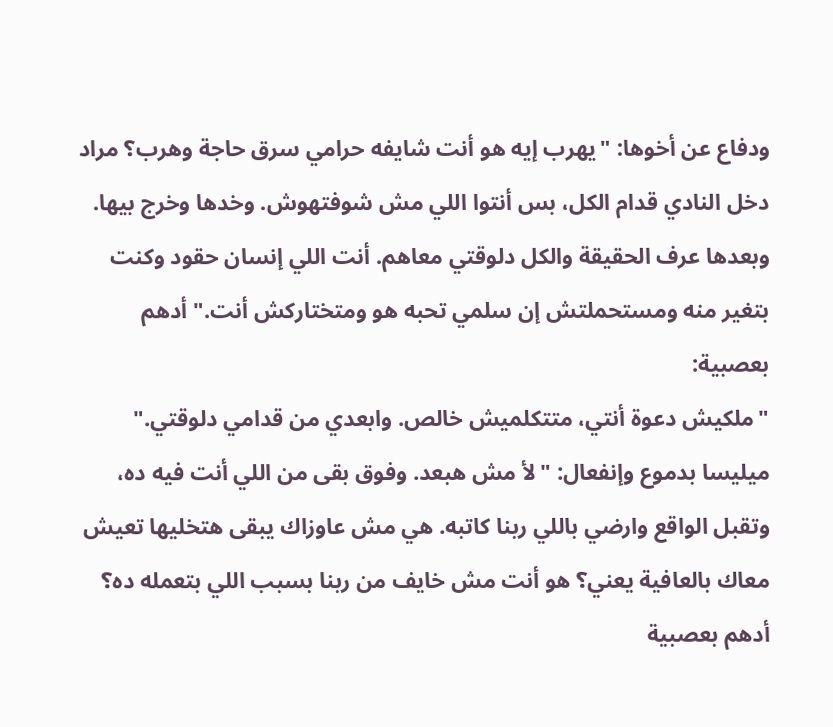ودفاع عن أخوها: "يهرب إيه هو أنت شايفه حرامي سرق حاجة وهرب؟ مراد دخل النادي قدام الكل، بس أنتوا اللي مش شوفتهوش. وخدها وخرج بيها. وبعدها عرف الحقيقة والكل دلوقتي معاهم. أنت اللي إنسان حقود وكنت بتغير منه ومستحملتش إن سلمي تحبه هو ومتختاركش أنت." أدهم بعصبية:
"ملكيش دعوة أنتي، متتكلميش خالص. وابعدي من قدامي دلوقتي." ميليسا بدموع وإنفعال: "لأ مش هبعد. وفوق بقى من اللي أنت فيه ده، وتقبل الواقع وارضي باللي ربنا كاتبه. هي مش عاوزاك يبقى هتخليها تعيش معاك بالعافية يعني؟ هو أنت مش خايف من ربنا بسبب اللي بتعمله ده؟ أدهم بعصبية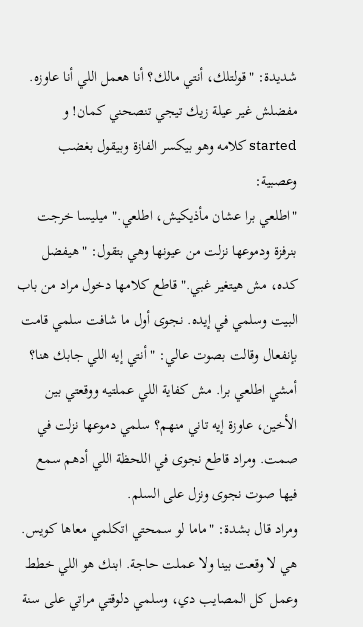شديدة: "قولتلك، أنتي مالك؟ أنا هعمل اللي أنا عاوزه. مفضلش غير عيلة زيك تيجي تنصحني كمان! و started كلامه وهو بيكسر الفازة وبيقول بغضب وعصبية:
"اطلعي برا عشان مأذيكيش، اطلعي." ميليسا خرجت بنرفزة ودموعها نزلت من عيونها وهي بتقول: "هيفضل كده، مش هيتغير غبي." قاطع كلامها دخول مراد من باب البيت وسلمي في إيده. نجوى أول ما شافت سلمي قامت بإنفعال وقالت بصوت عالي: "أنتي إيه اللي جابك هنا؟ أمشي اطلعي برا. مش كفاية اللي عملتيه ووقعتي بين الأخين، عاوزة إيه تاني منهم؟ سلمي دموعها نزلت في صمت. ومراد قاطع نجوى في اللحظة اللي أدهم سمع فيها صوت نجوى ونزل على السلم.
ومراد قال بشدة: "ماما لو سمحتي اتكلمي معاها كويس. هي لا وقعت بينا ولا عملت حاجة. ابنك هو اللي خطط وعمل كل المصايب دي، وسلمي دلوقتي مراتي على سنة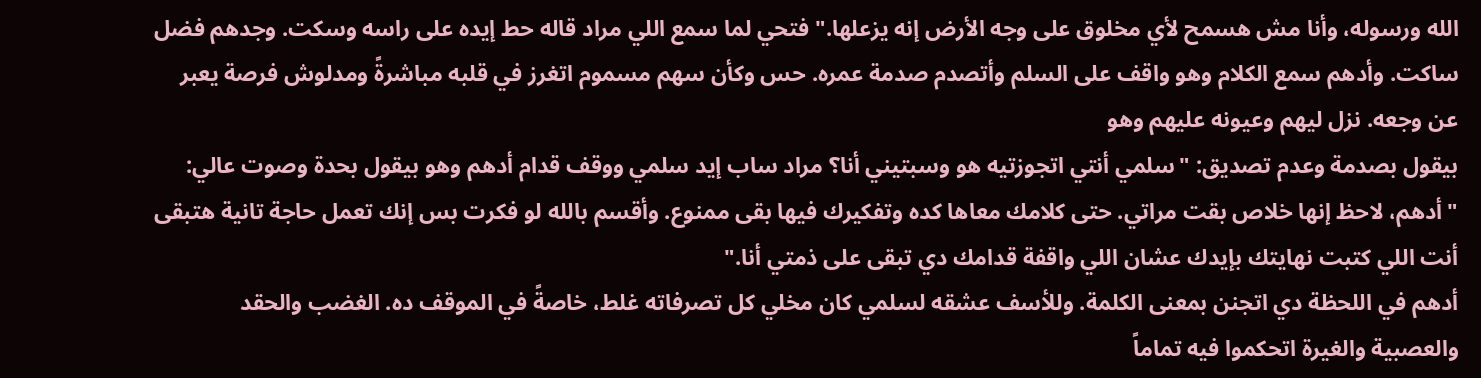الله ورسوله، وأنا مش هسمح لأي مخلوق على وجه الأرض إنه يزعلها." فتحي لما سمع اللي مراد قاله حط إيده على راسه وسكت. وجدهم فضل ساكت. وأدهم سمع الكلام وهو واقف على السلم وأتصدم صدمة عمره. حس وكأن سهم مسموم اتغرز في قلبه مباشرةً ومدلوش فرصة يعبر عن وجعه. نزل ليهم وعيونه عليهم وهو
بيقول بصدمة وعدم تصديق: "سلمي أنتي اتجوزتيه هو وسبتيني أنا؟ مراد ساب إيد سلمي ووقف قدام أدهم وهو بيقول بحدة وصوت عالي: "أدهم، لاحظ إنها خلاص بقت مراتي. حتى كلامك معاها كده وتفكيرك فيها بقى ممنوع. وأقسم بالله لو فكرت بس إنك تعمل حاجة تانية هتبقى أنت اللي كتبت نهايتك بإيدك عشان اللي واقفة قدامك دي تبقى على ذمتي أنا."
أدهم في اللحظة دي اتجنن بمعنى الكلمة. وللأسف عشقه لسلمي كان مخلي كل تصرفاته غلط، خاصةً في الموقف ده. الغضب والحقد والعصبية والغيرة اتحكموا فيه تماماً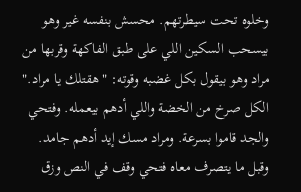وخلوه تحت سيطرتهم. محسش بنفسه غير وهو بيسحب السكين اللي على طبق الفاكهة وقربها من مراد وهو بيقول بكل غضبه وقوته: "هقتلك يا مراد."
الكل صرخ من الخضة واللي أدهم بيعمله. وفتحي والجد قاموا بسرعة. ومراد مسك إيد أدهم جامد. وقبل ما يتصرف معاه فتحي وقف في النص وزق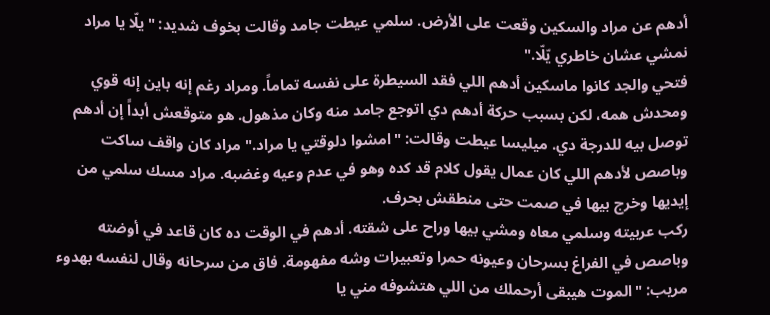أدهم عن مراد والسكين وقعت على الأرض. سلمي عيطت جامد وقالت بخوف شديد: "يلّا يا مراد نمشي عشان خاطري يّلّا."
فتحي والجد كانوا ماسكين أدهم اللي فقد السيطرة على نفسه تماماً. ومراد رغم إنه باين إنه قوي ومحدش همه، لكن بسبب حركة أدهم دي اتوجع جامد منه وكان مذهول. هو متوقعش أبداً إن أدهم توصل بيه للدرجة دي. ميليسا عيطت وقالت: "امشوا دلوقتي يا مراد." مراد كان واقف ساكت وباصص لأدهم اللي كان عمال يقول كلام قد كده وهو في عدم وعيه وغضبه. مراد مسك سلمي من إيديها وخرج بيها في صمت حتى منطقش بحرف.
ركب عربيته وسلمي معاه ومشي بيها وراح على شقته. أدهم في الوقت ده كان قاعد في أوضته وباصص في الفراغ بسرحان وعيونه حمرا وتعبيرات وشه مفهومة. فاق من سرحانه وقال لنفسه بهدوء مريب: "الموت هيبقى أرحملك من اللي هتشوفه مني يا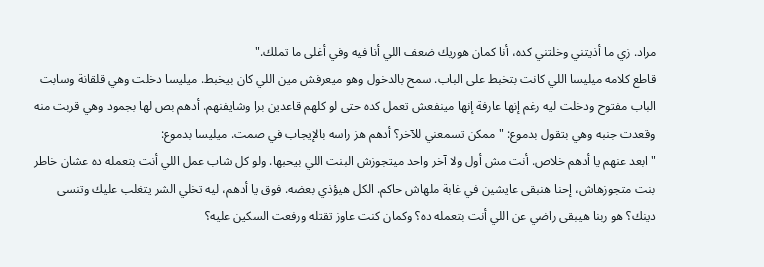مراد. زي ما أذيتني وخلتني كده، أنا كمان هوريك ضعف اللي أنا فيه وفي أغلى ما تملك."
قاطع كلامه ميليسا اللي كانت بتخبط على الباب. سمح بالدخول وهو ميعرفش مين اللي كان بيخبط. ميليسا دخلت وهي قلقانة وسابت الباب مفتوح ودخلت ليه رغم إنها عارفة إنها مينفعش تعمل كده حتى لو كلهم قاعدين برا وشايفنهم. أدهم بص لها بجمود وهي قربت منه وقعدت جنبه وهي بتقول بدموع: "ممكن تسمعني للآخر؟ أدهم هز راسه بالإيجاب في صمت. ميليسا بدموع:
"ابعد عنهم يا أدهم خلاص. أنت مش أول ولا آخر واحد ميتجوزش البنت اللي بيحبها. ولو كل شاب عمل اللي أنت بتعمله ده عشان خاطر بنت متجوزهاش، إحنا هنبقى عايشين في غابة ملهاش حاكم. الكل هيؤذي بعضه. فوق يا أدهم، ليه تخلي الشر يتغلب عليك وتنسى دينك؟ هو ربنا هيبقى راضي عن اللي أنت بتعمله ده؟ وكمان كنت عاوز تقتله ورفعت السكين عليه؟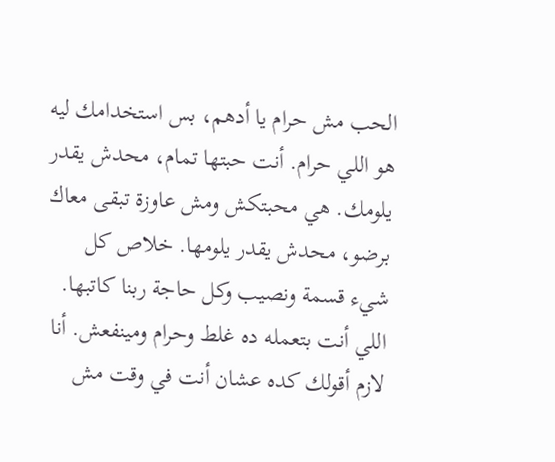الحب مش حرام يا أدهم، بس استخدامك ليه هو اللي حرام. أنت حبتها تمام، محدش يقدر يلومك. هي محبتكش ومش عاوزة تبقى معاك برضو، محدش يقدر يلومها. خلاص كل شيء قسمة ونصيب وكل حاجة ربنا كاتبها. اللي أنت بتعمله ده غلط وحرام ومينفعش. أنا لازم أقولك كده عشان أنت في وقت مش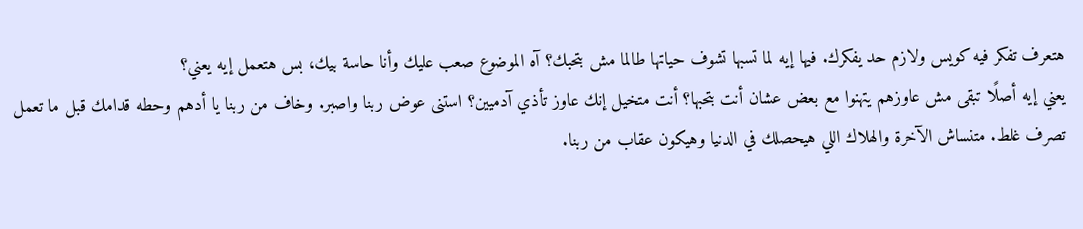هتعرف تفكر فيه كويس ولازم حد يفكرك. فيها إيه لما تسبها تشوف حياتها طالما مش بتحبك؟ آه الموضوع صعب عليك وأنا حاسة بيك، بس هتعمل إيه يعني؟
يعني إيه أصلًا تبقى مش عاوزهم يتهنوا مع بعض عشان أنت بتحبها؟ أنت متخيل إنك عاوز تأذي آدميين؟ استنى عوض ربنا واصبر. وخاف من ربنا يا أدهم وحطه قدامك قبل ما تعمل تصرف غلط. متنساش الآخرة والهلاك اللي هيحصلك في الدنيا وهيكون عقاب من ربنا.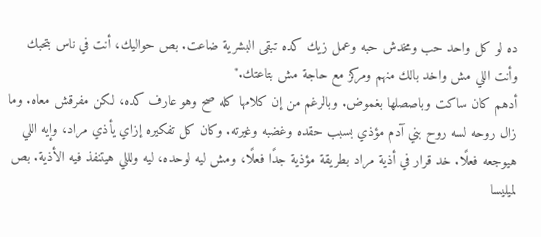ده لو كل واحد حب ومخدش حبه وعمل زيك كده تبقى البشرية ضاعت. بص حواليك، أنت في ناس بتحبك وأنت اللي مش واخد بالك منهم ومركز مع حاجة مش بتاعتك."
أدهم كان ساكت وباصصلها بغموض. وبالرغم من إن كلامها كله صح وهو عارف كده، لكن مفرقش معاه. وما زال روحه لسه روح بني آدم مؤذي بسبب حقده وغضبه وغيرته. وكان كل تفكيره إزاي يأذي مراد، وإيه اللي هيوجعه فعلًا. خد قرار في أذية مراد بطريقة مؤذية جدًا فعلًا، ومش ليه لوحده، ليه ولللي هيتنفذ فيه الأذية. بص لميليسا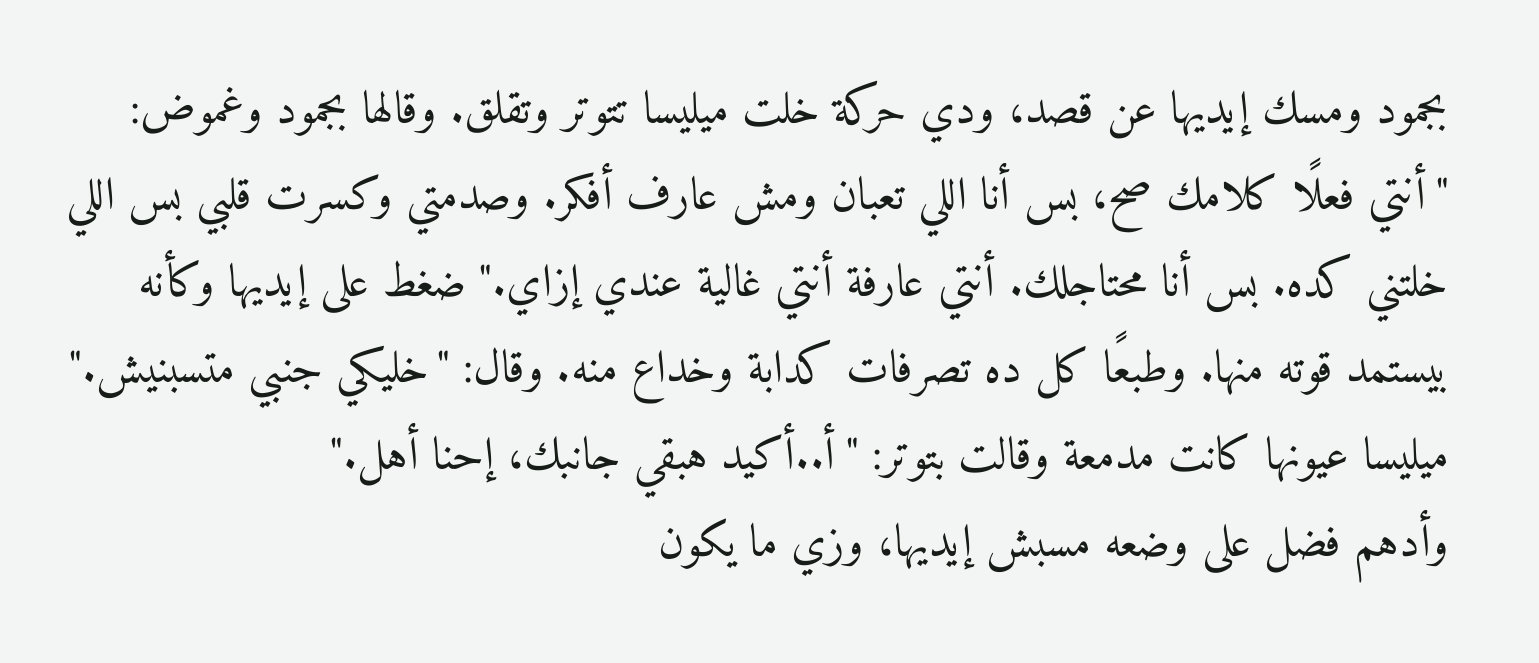بجمود ومسك إيديها عن قصد، ودي حركة خلت ميليسا تتوتر وتقلق. وقالها بجمود وغموض:
"أنتي فعلًا كلامك صح، بس أنا اللي تعبان ومش عارف أفكر. وصدمتي وكسرت قلبي بس اللي خلتني كده. بس أنا محتاجلك. أنتي عارفة أنتي غالية عندي إزاي." ضغط على إيديها وكأنه بيستمد قوته منها. وطبعًا كل ده تصرفات كدابة وخداع منه. وقال: "خليكي جنبي متسبنيش." ميليسا عيونها كانت مدمعة وقالت بتوتر: "أ..أكيد هبقي جانبك، إحنا أهل."
وأدهم فضل على وضعه مسبش إيديها، وزي ما يكون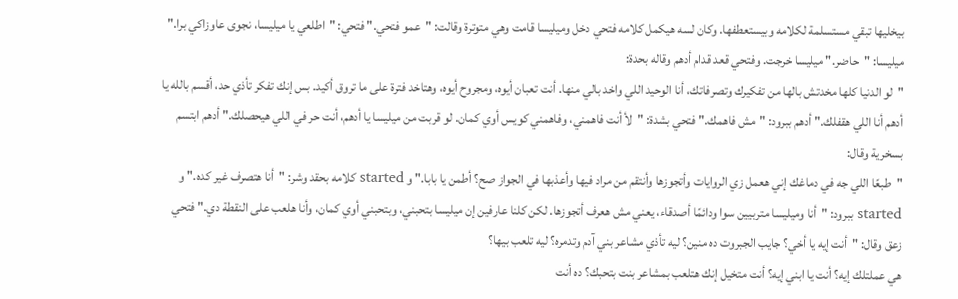بيخليها تبقي مستسلمة لكلامه وبيستعطفها. وكان لسه هيكمل كلامه فتحي دخل وميليسا قامت وهي متوترة وقالت: "عمو فتحي." فتحي: "اطلعي يا ميليسا، نجوى عاوزاكي برا." ميليسا: "حاضر." ميليسا خرجت. وفتحي قعد قدام أدهم وقاله بحدة:
"لو الدنيا كلها مخدتش بالها من تفكيرك وتصرفاتك، أنا الوحيد اللي واخد بالي منها. أنت تعبان أيوه، ومجروح أيوه، وهتاخد فترة على ما تروق أكيد. بس إنك تفكر تأذي حد، أقسم بالله يا أدهم أنا اللي هقفلك." أدهم ببرود: "مش فاهمك." فتحي بشدة: "لأ أنت فاهمني، وفاهمني كويس أوي كمان. لو قربت من ميليسا يا أدهم، أنت حر في اللي هيحصلك." أدهم ابتسم بسخرية وقال:
"طبعًا اللي جه في دماغك إني هعمل زي الروايات وأتجوزها وأنتقم من مراد فيها وأعذبها في الجواز صح؟ أطمن يا بابا." و started كلامه بحقد وشر: "أنا هتصرف غير كده." و started ببرود: "أنا وميليسا متربيين سوا ودائمًا أصدقاء، يعني مش هعرف أتجوزها. لكن كلنا عارفين إن ميليسا بتحبني، وبتحبني أوي كمان، وأنا هلعب على النقطة دي." فتحي زعق وقال: "أنت إيه يا أخي؟ جايب الجبروت ده منين؟ ليه تأذي مشاعر بني آدم وتدمره؟ ليه تلعب بيها؟
هي عملتلك إيه؟ أنت يا ابني إيه؟ أنت متخيل إنك هتلعب بمشاعر بنت بتحبك؟ ده أنت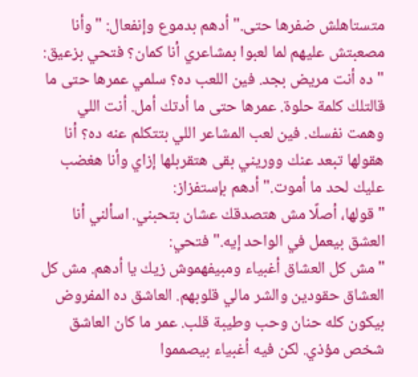متستاهلش ضفرها حتى." أدهم بدموع وإنفعال: "وأنا مصعبتش عليهم لما لعبوا بمشاعري أنا كمان؟ فتحي بزعيق: "ده أنت مريض بجد. فين اللعب ده؟ سلمي عمرها حتى ما قالتلك كلمة حلوة. عمرها حتى ما أدتك أمل. أنت اللي وهمت نفسك. فين لعب المشاعر اللي بتتكلم عنه ده؟ أنا هقولها تبعد عنك ووريني بقى هتقربلها إزاي وأنا هغضب عليك لحد ما أموت." أدهم بإستفزاز:
"قولها، أصلًا مش هتصدقك عشان بتحبني. اسألني أنا العشق بيعمل في الواحد إيه." فتحي:
"مش كل العشاق أغبياء ومبيفهموش زيك يا أدهم. مش كل العشاق حقودين والشر مالي قلوبهم. العاشق ده المفروض بيكون كله حنان وحب وطيبة قلب. عمر ما كان العاشق شخص مؤذي. لكن فيه أغبياء بيصمموا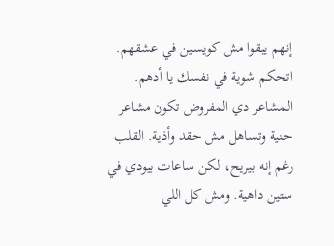إنهم يبقوا مش كويسين في عشقهم. اتحكم شوية في نفسك يا أدهم. المشاعر دي المفروض تكون مشاعر حنية وتساهل مش حقد وأذية. القلب رغم إنه بيريح، لكن ساعات بيودي في ستين داهية. ومش كل اللي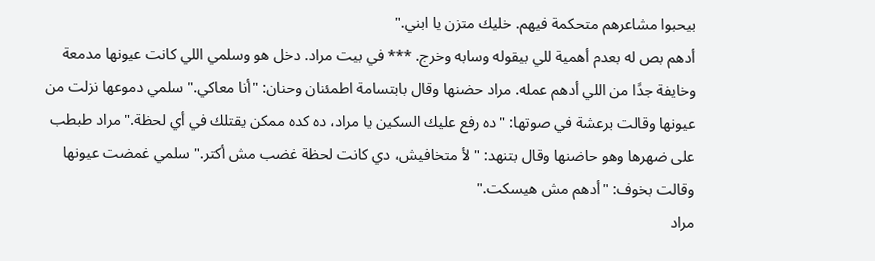بيحبوا مشاعرهم متحكمة فيهم. خليك متزن يا ابني."
أدهم بص له بعدم أهمية للي بيقوله وسابه وخرج. *** في بيت مراد. دخل هو وسلمي اللي كانت عيونها مدمعة وخايفة جدًا من اللي أدهم عمله. مراد حضنها وقال بابتسامة اطمئنان وحنان: "أنا معاكي." سلمي دموعها نزلت من عيونها وقالت برعشة في صوتها: "ده رفع عليك السكين يا مراد، ده كده ممكن يقتلك في أي لحظة." مراد طبطب على ضهرها وهو حاضنها وقال بتنهد: "لأ متخافيش، دي كانت لحظة غضب مش أكتر." سلمي غمضت عيونها وقالت بخوف: "أدهم مش هيسكت."
مراد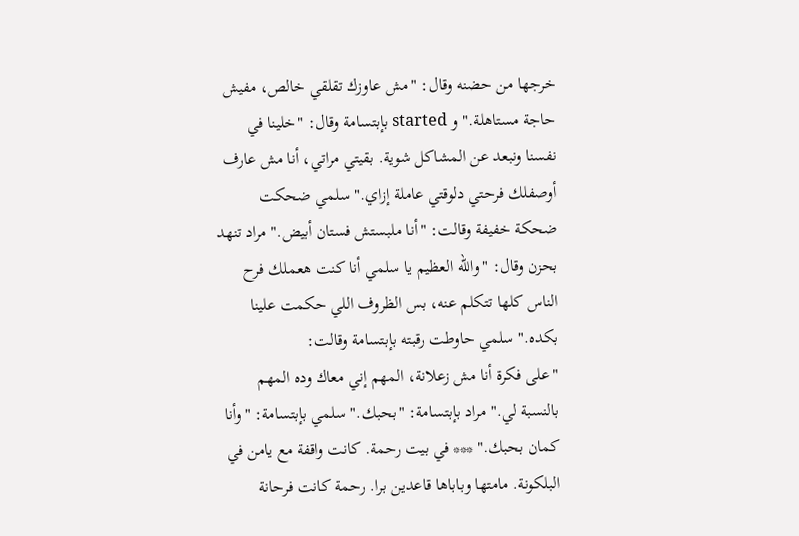خرجها من حضنه وقال: "مش عاوزك تقلقي خالص، مفيش حاجة مستاهلة." و started بإبتسامة وقال: "خلينا في نفسنا ونبعد عن المشاكل شوية. بقيتي مراتي، أنا مش عارف أوصفلك فرحتي دلوقتي عاملة إزاي." سلمي ضحكت ضحكة خفيفة وقالت: "أنا ملبستش فستان أبيض." مراد تنهد بحزن وقال: "والله العظيم يا سلمي أنا كنت هعملك فرح الناس كلها تتكلم عنه، بس الظروف اللي حكمت علينا بكده." سلمي حاوطت رقبته بإبتسامة وقالت:
"على فكرة أنا مش زعلانة، المهم إني معاك وده المهم بالنسبة لي." مراد بإبتسامة: "بحبك." سلمي بإبتسامة: "وأنا كمان بحبك." *** في بيت رحمة. كانت واقفة مع يامن في البلكونة. مامتها وباباها قاعدين برا. رحمة كانت فرحانة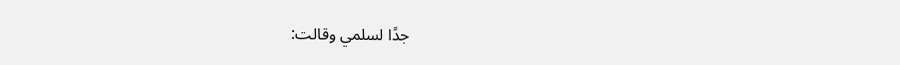جدًا لسلمي وقالت: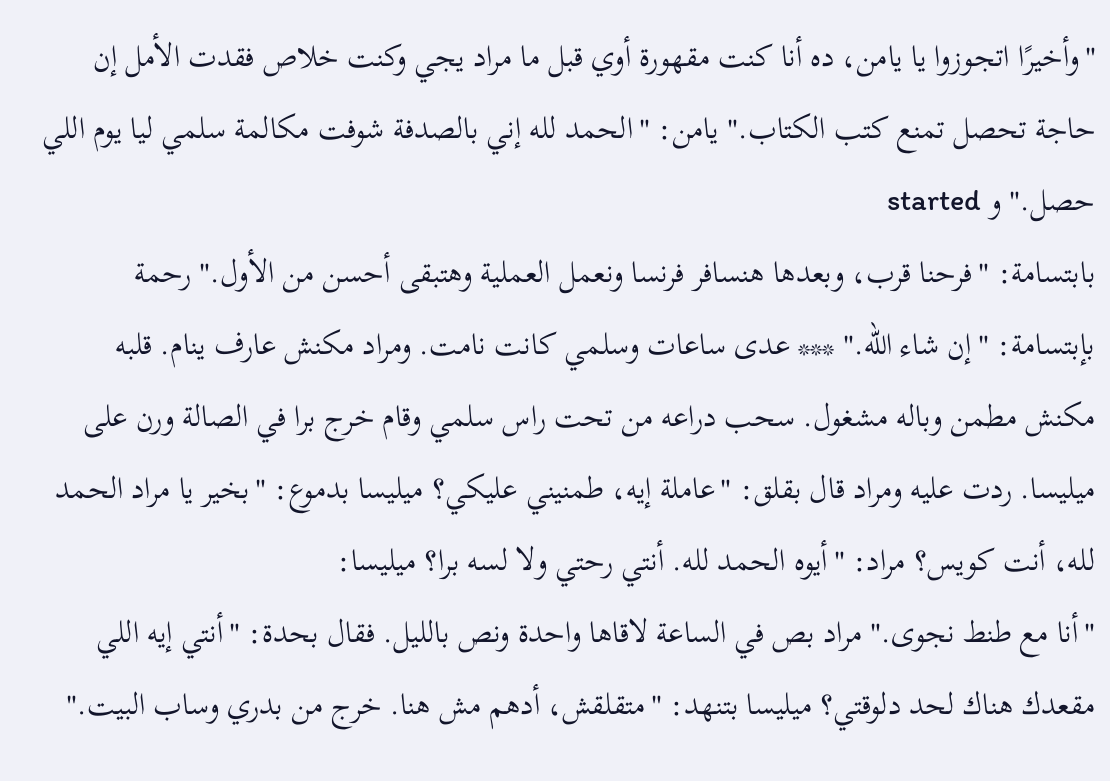"وأخيرًا اتجوزوا يا يامن، ده أنا كنت مقهورة أوي قبل ما مراد يجي وكنت خلاص فقدت الأمل إن حاجة تحصل تمنع كتب الكتاب." يامن: "الحمد لله إني بالصدفة شوفت مكالمة سلمي ليا يوم اللي حصل." و started
بابتسامة: "فرحنا قرب، وبعدها هنسافر فرنسا ونعمل العملية وهتبقى أحسن من الأول." رحمة بإبتسامة: "إن شاء الله." *** عدى ساعات وسلمي كانت نامت. ومراد مكنش عارف ينام. قلبه مكنش مطمن وباله مشغول. سحب دراعه من تحت راس سلمي وقام خرج برا في الصالة ورن على ميليسا. ردت عليه ومراد قال بقلق: "عاملة إيه، طمنيني عليكي؟ ميليسا بدموع: "بخير يا مراد الحمد لله، أنت كويس؟ مراد: "أيوه الحمد لله. أنتي رحتي ولا لسه برا؟ ميليسا:
"أنا مع طنط نجوى." مراد بص في الساعة لاقاها واحدة ونص بالليل. فقال بحدة: "أنتي إيه اللي مقعدك هناك لحد دلوقتي؟ ميليسا بتنهد: "متقلقش، أدهم مش هنا. خرج من بدري وساب البيت."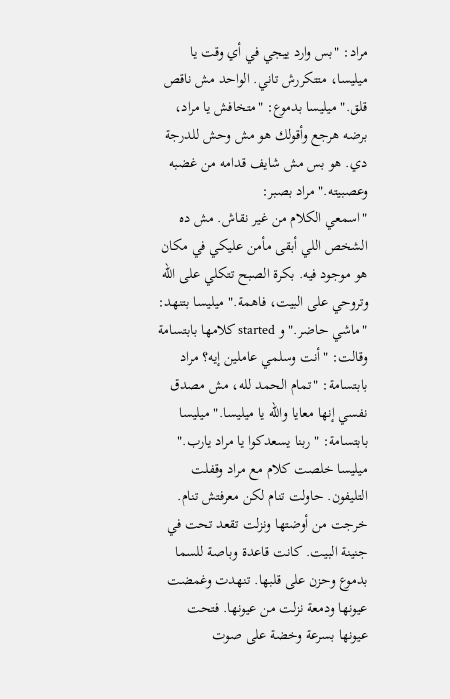مراد: "بس وارد ييجي في أي وقت يا ميليسا، متتكررش تاني. الواحد مش ناقص قلق." ميليسا بدموع: "متخافش يا مراد، برضه هرجع وأقولك هو مش وحش للدرجة دي. هو بس مش شايف قدامه من غضبه وعصبيته." مراد بصبر:
"اسمعي الكلام من غير نقاش. مش ده الشخص اللي أبقى مأمن عليكي في مكان هو موجود فيه. بكرة الصبح تتكلي على الله وتروحي على البيت، فاهمة." ميليسا بتنهد: "ماشي حاضر." و started كلامها بابتسامة وقالت: "أنت وسلمي عاملين إيه؟ مراد بابتسامة: "تمام الحمد لله، مش مصدق نفسي إنها معايا والله يا ميليسا." ميليسا بابتسامة: "ربنا يسعدكوا يا مراد يارب."
ميليسا خلصت كلام مع مراد وقفلت التليفون. حاولت تنام لكن معرفتش تنام. خرجت من أوضتها ونزلت تقعد تحت في جنينة البيت. كانت قاعدة وباصة للسما بدموع وحزن على قلبها. تنهدت وغمضت عيونها ودمعة نزلت من عيونها. فتحت عيونها بسرعة وخضة على صوت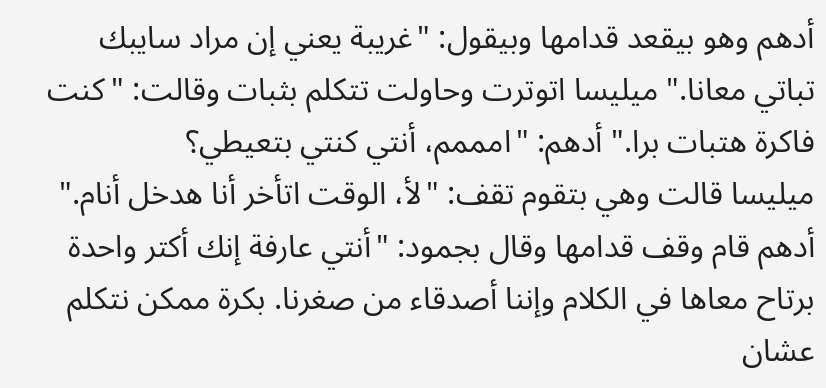أدهم وهو بيقعد قدامها وبيقول: "غريبة يعني إن مراد سايبك تباتي معانا." ميليسا اتوترت وحاولت تتكلم بثبات وقالت: "كنت فاكرة هتبات برا." أدهم: "امممم، أنتي كنتي بتعيطي؟
ميليسا قالت وهي بتقوم تقف: "لأ، الوقت اتأخر أنا هدخل أنام." أدهم قام وقف قدامها وقال بجمود: "أنتي عارفة إنك أكتر واحدة برتاح معاها في الكلام وإننا أصدقاء من صغرنا. بكرة ممكن نتكلم عشان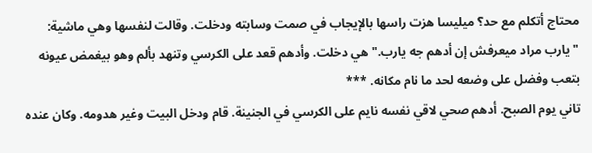محتاج أتكلم مع حد؟ ميليسا هزت راسها بالإيجاب في صمت وسابته ودخلت. وقالت لنفسها وهي ماشية: "يارب مراد ميعرفش إن أدهم جه يارب." هي دخلت. وأدهم قعد على الكرسي وتنهد بألم وهو بيغمض عيونه بتعب وفضل على وضعه لحد ما نام مكانه. ***
تاني يوم الصبح. أدهم صحي لاقي نفسه نايم على الكرسي في الجنينة. قام ودخل البيت وغير هدومه. وكان عنده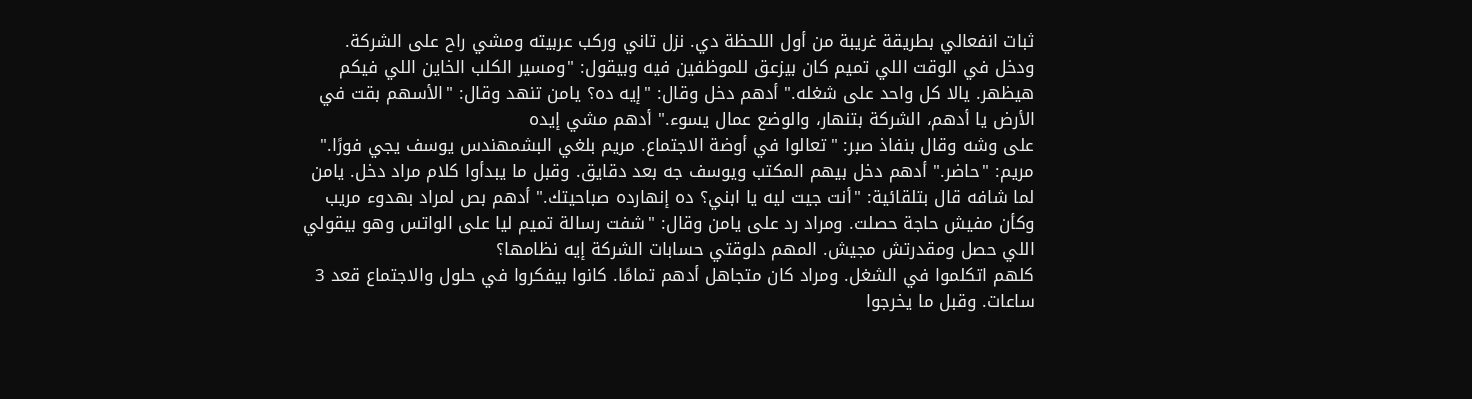ثبات انفعالي بطريقة غريبة من أول اللحظة دي. نزل تاني وركب عربيته ومشي راح على الشركة. ودخل في الوقت اللي تميم كان بيزعق للموظفين فيه وبيقول: "ومسير الكلب الخاين اللي فيكم هيظهر. يالا كل واحد على شغله." أدهم دخل وقال: "إيه ده؟ يامن تنهد وقال: "الأسهم بقت في الأرض يا أدهم، الشركة بتنهار، والوضع عمال يسوء." أدهم مشي إيده
على وشه وقال بنفاذ صبر: "تعالوا في أوضة الاجتماع. مريم بلغي البشمهندس يوسف يجي فورًا." مريم: "حاضر." أدهم دخل بيهم المكتب ويوسف جه بعد دقايق. وقبل ما يبدأوا كلام مراد دخل. يامن لما شافه قال بتلقائية: "أنت جيت ليه يا ابني؟ ده إنهارده صباحيتك." أدهم بص لمراد بهدوء مريب وكأن مفيش حاجة حصلت. ومراد رد على يامن وقال: "شفت رسالة تميم ليا على الواتس وهو بيقولي اللي حصل ومقدرتش مجيش. المهم دلوقتي حسابات الشركة إيه نظامها؟
كلهم اتكلموا في الشغل. ومراد كان متجاهل أدهم تمامًا. كانوا بيفكروا في حلول والاجتماع قعد 3 ساعات. وقبل ما يخرجوا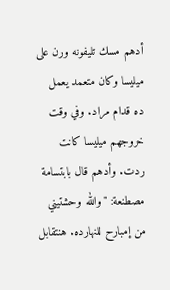أدهم مسك تليفونه ورن على ميليسا وكان متعمد يعمل ده قدام مراد. وفي وقت خروجهم ميليسا كانت ردت. وأدهم قال بابتسامة مصطنعة: "والله وحشتيني من إمبارح للنهارده. هنتقابل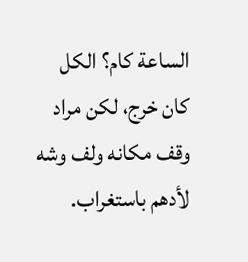الساعة كام؟ الكل كان خرج، لكن مراد وقف مكانه ولف وشه لأدهم باستغراب.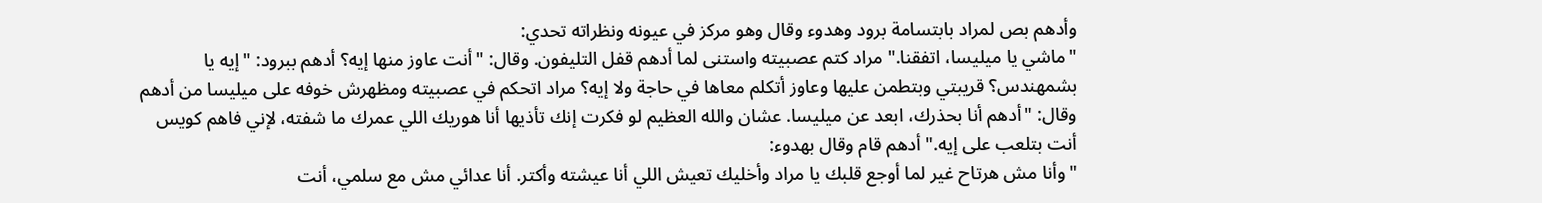وأدهم بص لمراد بابتسامة برود وهدوء وقال وهو مركز في عيونه ونظراته تحدي:
"ماشي يا ميليسا، اتفقنا." مراد كتم عصبيته واستنى لما أدهم قفل التليفون. وقال: "أنت عاوز منها إيه؟ أدهم ببرود: "إيه يا بشمهندس؟ قريبتي وبتطمن عليها وعاوز أتكلم معاها في حاجة ولا إيه؟ مراد اتحكم في عصبيته ومظهرش خوفه على ميليسا من أدهم وقال: "أدهم أنا بحذرك، ابعد عن ميليسا. عشان والله العظيم لو فكرت إنك تأذيها أنا هوريك اللي عمرك ما شفته، لإني فاهم كويس أنت بتلعب على إيه." أدهم قام وقال بهدوء:
"وأنا مش هرتاح غير لما أوجع قلبك يا مراد وأخليك تعيش اللي أنا عيشته وأكتر. أنا عدائي مش مع سلمي، أنت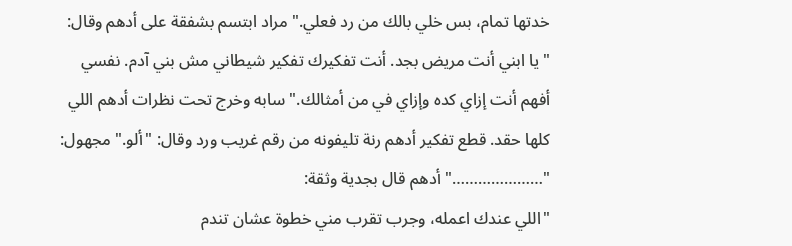خدتها تمام، بس خلي بالك من رد فعلي." مراد ابتسم بشفقة على أدهم وقال: "يا ابني أنت مريض بجد. أنت تفكيرك تفكير شيطاني مش بني آدم. نفسي أفهم أنت إزاي كده وإزاي في من أمثالك." سابه وخرج تحت نظرات أدهم اللي كلها حقد. قطع تفكير أدهم رنة تليفونه من رقم غريب ورد وقال: "ألو." مجهول: "…………………" أدهم قال بجدية وثقة:
"اللي عندك اعمله، وجرب تقرب مني خطوة عشان تندم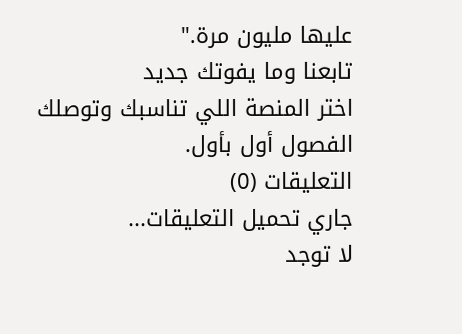عليها مليون مرة."
تابعنا وما يفوتك جديد
اختر المنصة اللي تناسبك وتوصلك الفصول أول بأول.
التعليقات (0)
جاري تحميل التعليقات...
لا توجد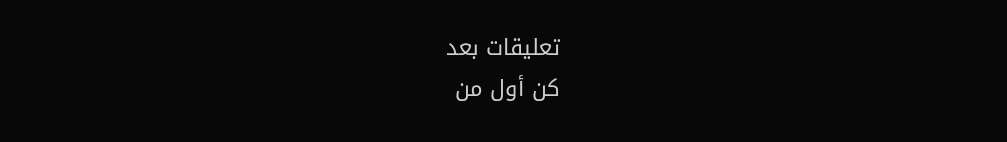تعليقات بعد
كن أول من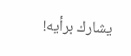يشارك برأيه!